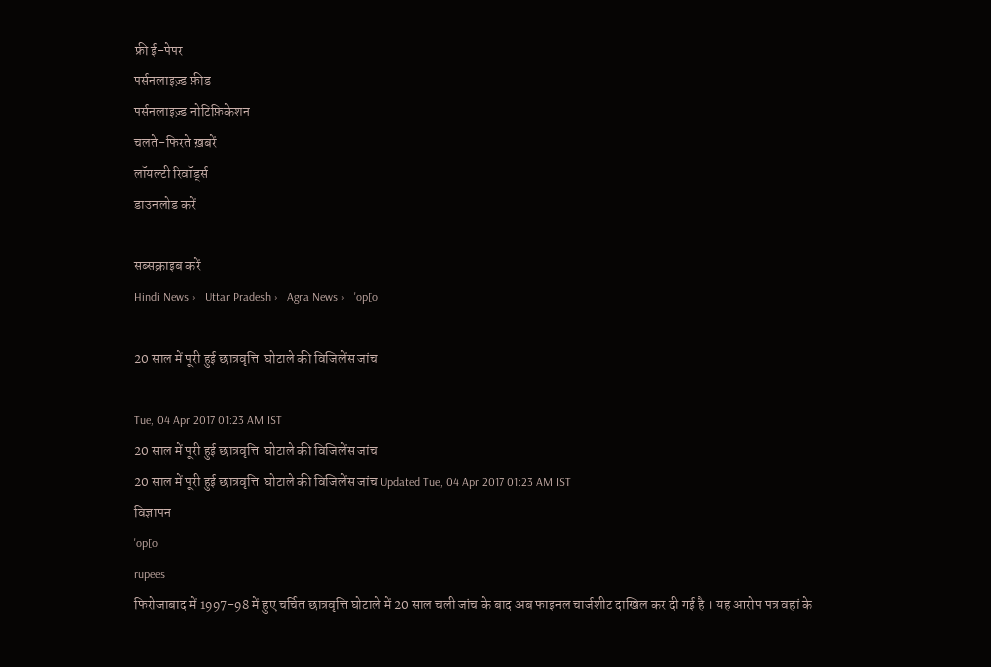फ्री ई-पेपर
पर्सनलाइज़्ड फ़ीड
पर्सनलाइज़्ड नोटिफ़िकेशन
चलते-फिरते ख़बरें
लॉयल्टी रिवॉर्ड्स
डाउनलोड करें

सब्सक्राइब करें
Hindi News ›   Uttar Pradesh ›   Agra News ›   'op[o

20 साल में पूरी हुई छात्रवृत्ति  घोटाले की विजिलेंस जांच

Tue, 04 Apr 2017 01:23 AM IST
20 साल में पूरी हुई छात्रवृत्ति  घोटाले की विजिलेंस जांच
20 साल में पूरी हुई छात्रवृत्ति  घोटाले की विजिलेंस जांच Updated Tue, 04 Apr 2017 01:23 AM IST
विज्ञापन
'op[o
rupees
फिरोजाबाद में 1997-98 में हुए चर्चित छात्रवृत्ति घोटाले में 20 साल चली जांच के बाद अब फाइनल चार्जशीट दाखिल कर दी गई है । यह आरोप पत्र वहां के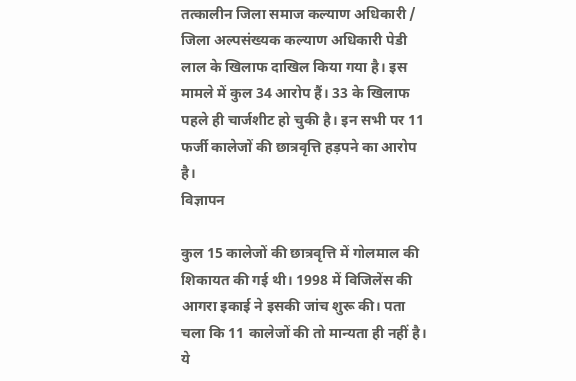तत्कालीन जिला समाज कल्याण अधिकारी / जिला अल्पसंख्यक कल्याण अधिकारी पेडी लाल के खिलाफ दाखिल किया गया है। इस मामले में कुल 34 आरोप हैं। 33 के खिलाफ पहले ही चार्जशीट हो चुकी है। इन सभी पर 11 फर्जी कालेजों की छात्रवृत्ति हड़पने का आरोप है।
विज्ञापन

कुल 15 कालेजों की छात्रवृत्ति में गोलमाल की शिकायत की गई थी। 1998 में विजिलेंस की आगरा इकाई ने इसकी जांच शुरू की। पता चला कि 11 कालेजों की तो मान्यता ही नहीं है। ये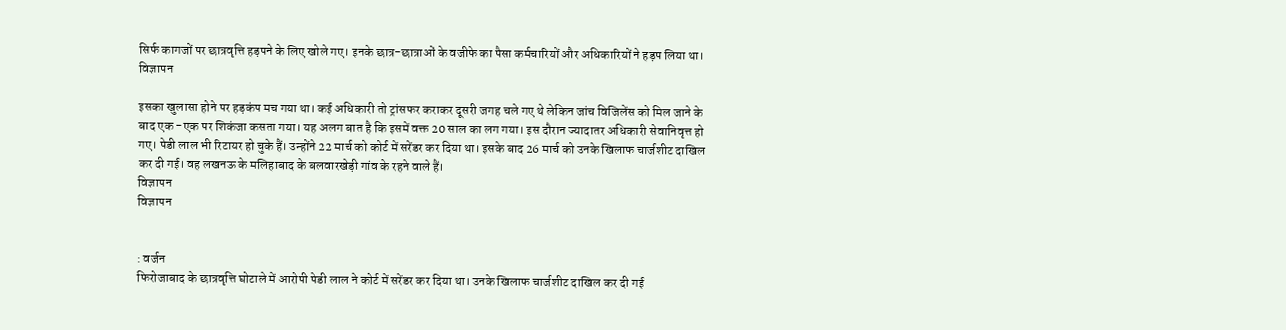सिर्फ कागजों पर छात्रवृत्ति हड़पने के लिए खोले गए। इनके छात्र-छात्राओं के वजीफे का पैसा कर्मचारियों और अधिकारियों ने हड़प लिया था।
विज्ञापन

इसका खुलासा होने पर हड़कंप मच गया था। कई अधिकारी तो ट्रांसफर कराकर दूसरी जगह चले गए थे लेकिन जांच विजिलेंस को मिल जाने के बाद एक -एक पर शिकंजा कसता गया। यह अलग बात है कि इसमें वक्त 20 साल का लग गया। इस दौरान ज्यादातर अधिकारी सेवानिवृत्त हो गए। पेडी लाल भी रिटायर हो चुके हैं। उन्होंने 22 मार्च को कोर्ट में सरेंडर कर दिया था। इसके बाद 26 मार्च को उनके खिलाफ चार्जशीट दाखिल कर दी गई। वह लखनऊ के मलिहाबाद के बलवारखेड़ी गांव के रहने वाले हैं।
विज्ञापन
विज्ञापन


: वर्जन
फिरोजाबाद के छात्रवृत्ति घोटाले में आरोपी पेडी लाल ने कोर्ट में सरेंडर कर दिया था। उनके खिलाफ चार्जशीट दाखिल कर दी गई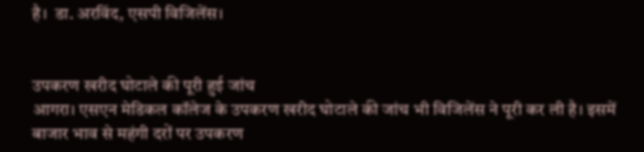है।  डा. अरविंद, एसपी विजिलेंस।


उपकरण खरीद घोटाले की पूरी हुई जांच
आगरा। एसएन मेडिकल कॉलेज के उपकरण खरीद घोटाले की जांच भी विजिलेंस ने पूरी कर ली है। इसमें बाजार भाव से महंगी दरों पर उपकरण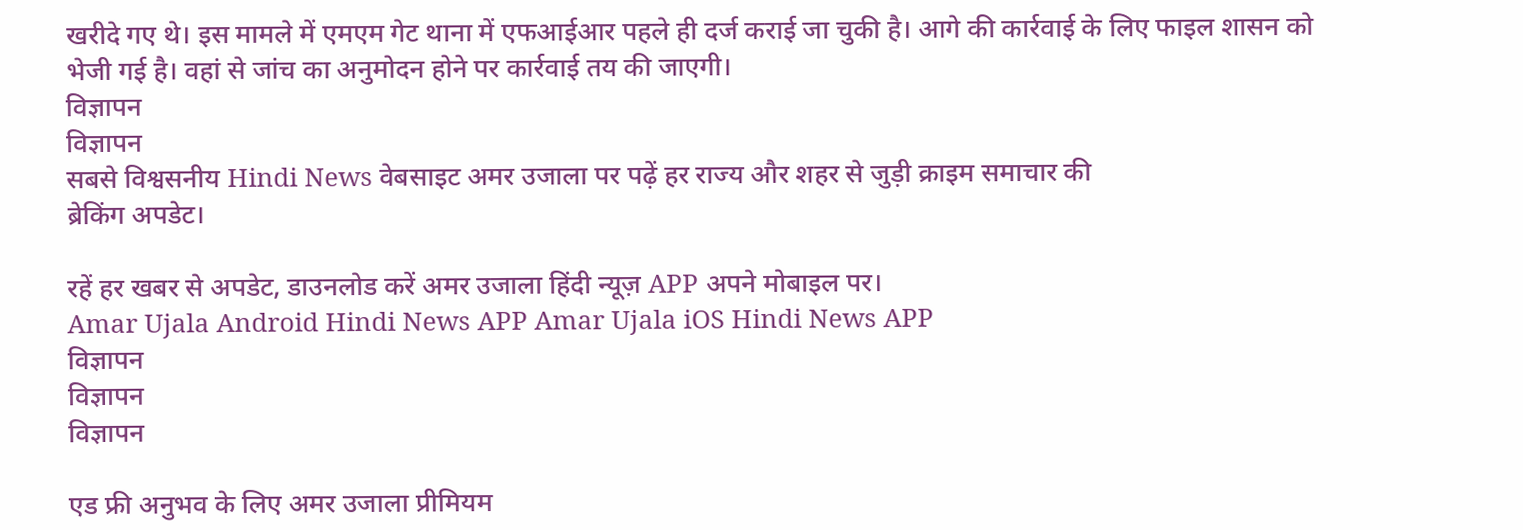खरीदे गए थे। इस मामले में एमएम गेट थाना में एफआईआर पहले ही दर्ज कराई जा चुकी है। आगे की कार्रवाई के लिए फाइल शासन को भेजी गई है। वहां से जांच का अनुमोदन होने पर कार्रवाई तय की जाएगी।
विज्ञापन
विज्ञापन
सबसे विश्वसनीय Hindi News वेबसाइट अमर उजाला पर पढ़ें हर राज्य और शहर से जुड़ी क्राइम समाचार की
ब्रेकिंग अपडेट।

रहें हर खबर से अपडेट, डाउनलोड करें अमर उजाला हिंदी न्यूज़ APP अपने मोबाइल पर।
Amar Ujala Android Hindi News APP Amar Ujala iOS Hindi News APP
विज्ञापन
विज्ञापन
विज्ञापन

एड फ्री अनुभव के लिए अमर उजाला प्रीमियम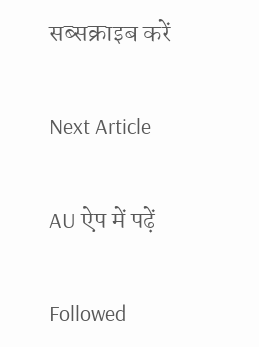सब्सक्राइब करें

Next Article

AU ऐप में पढ़ें

Followed